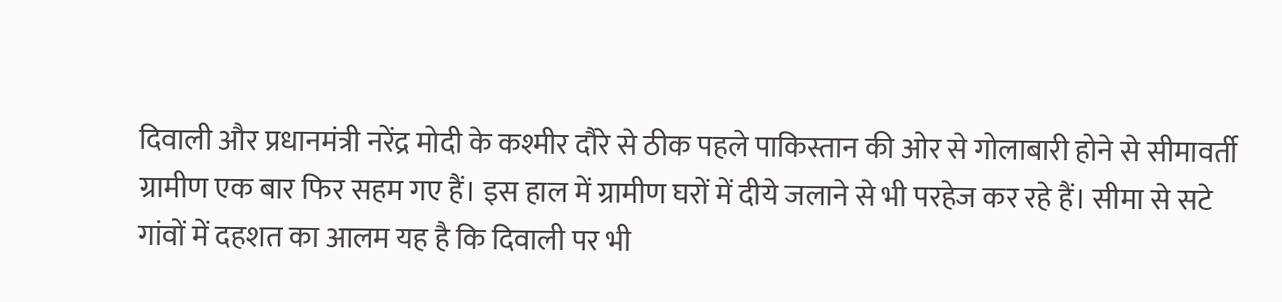दिवाली और प्रधानमंत्री नरेंद्र मोदी के कश्मीर दौरे से ठीक पहले पाकिस्तान की ओर से गोलाबारी होने से सीमावर्ती ग्रामीण एक बार फिर सहम गए हैं। इस हाल में ग्रामीण घरों में दीये जलाने से भी परहेज कर रहे हैं। सीमा से सटे गांवों में दहशत का आलम यह है कि दिवाली पर भी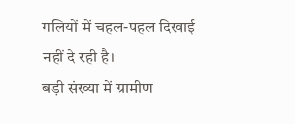गलियों में चहल-पहल दिखाई नहीं दे रही है।
बड़ी संख्या में ग्रामीण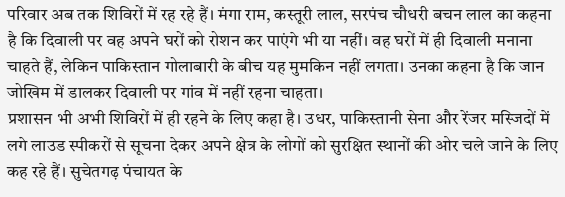परिवार अब तक शिविरों में रह रहे हैं। मंगा राम, कस्तूरी लाल, सरपंच चौधरी बचन लाल का कहना है कि दिवाली पर वह अपने घरों को रोशन कर पाएंगे भी या नहीं। वह घरों में ही दिवाली मनाना चाहते हैं, लेकिन पाकिस्तान गोलाबारी के बीच यह मुमकिन नहीं लगता। उनका कहना है कि जान जोखिम में डालकर दिवाली पर गांव में नहीं रहना चाहता।
प्रशासन भी अभी शिविरों में ही रहने के लिए कहा है। उधर, पाकिस्तानी सेना और रेंजर मस्जिदों में लगे लाउड स्पीकरों से सूचना देकर अपने क्षेत्र के लोगों को सुरक्षित स्थानों की ओर चले जाने के लिए कह रहे हैं। सुचेतगढ़ पंचायत के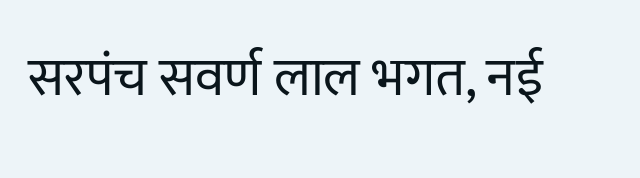सरपंच सवर्ण लाल भगत, नई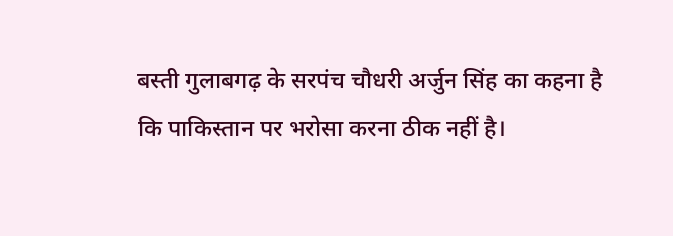बस्ती गुलाबगढ़ के सरपंच चौधरी अर्जुन सिंह का कहना है कि पाकिस्तान पर भरोसा करना ठीक नहीं है।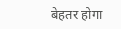बेहतर होगा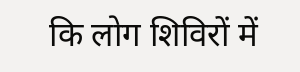कि लोग शिविरों में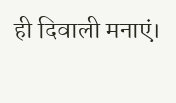ही दिवाली मनाएं।